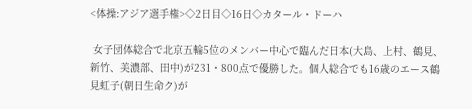<体操:アジア選手権>◇2日目◇16日◇カタール・ドーハ

 女子団体総合で北京五輪5位のメンバー中心で臨んだ日本(大島、上村、鶴見、新竹、美濃部、田中)が231・800点で優勝した。個人総合でも16歳のエース鶴見虹子(朝日生命ク)が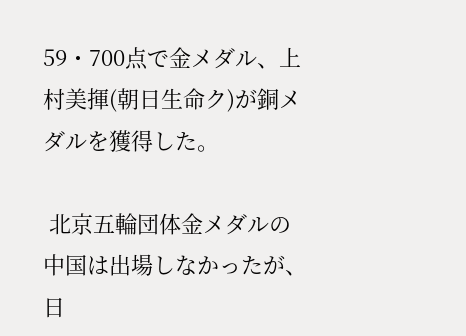59・700点で金メダル、上村美揮(朝日生命ク)が銅メダルを獲得した。

 北京五輪団体金メダルの中国は出場しなかったが、日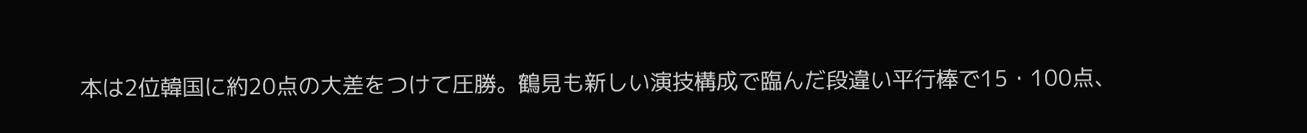本は2位韓国に約20点の大差をつけて圧勝。鶴見も新しい演技構成で臨んだ段違い平行棒で15・100点、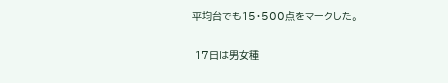平均台でも15・500点をマークした。

 17日は男女種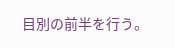目別の前半を行う。